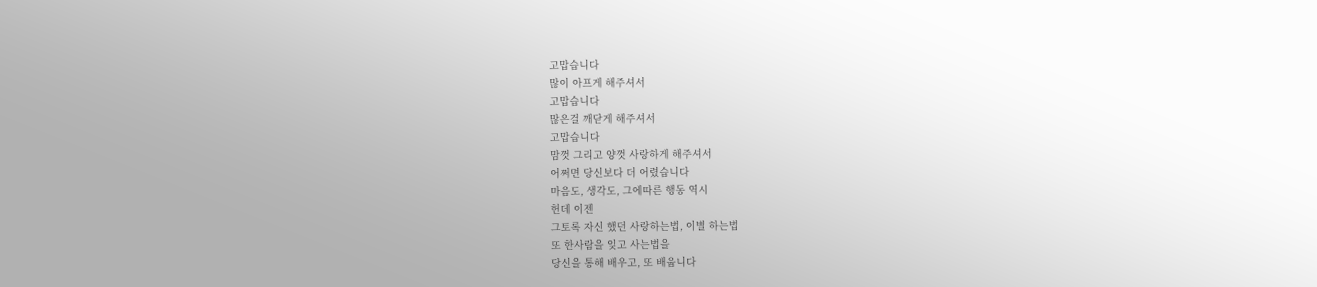고맙습니다
많이 아프게 해주셔서
고맙습니다
많은걸 깨닫게 해주셔서
고맙습니다
맘껏 그리고 양껏 사랑하게 해주셔서
어쩌면 당신보다 더 어렸습니다
마음도, 생각도, 그에따른 행동 역시
헌데 이젠
그토록 자신 했던 사랑하는법, 이별 하는법
또 한사람을 잊고 사는법을
당신을 통해 배우고, 또 배웁니다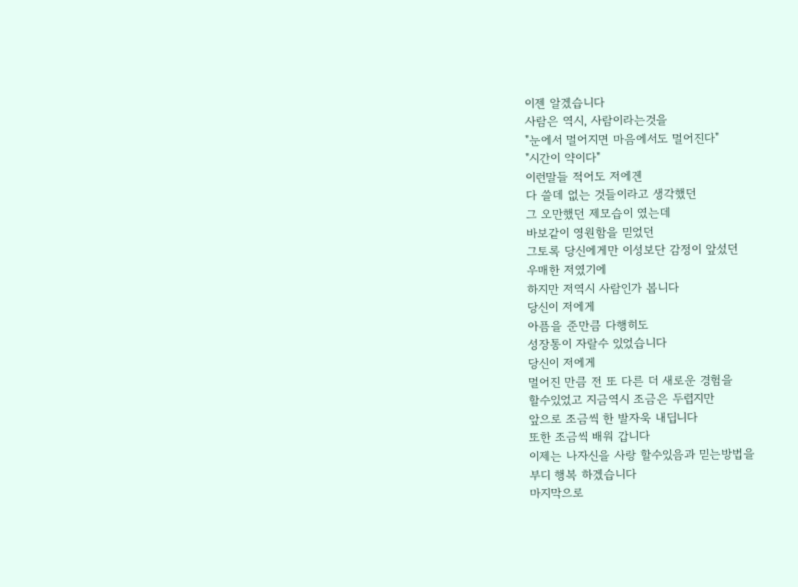이젠 알겠습니다
사람은 역시, 사람이라는것을
"눈에서 멀어지면 마음에서도 멀어진다"
"시간이 약이다"
이런말들 적어도 저에겐
다 쓸데 없는 것들이라고 생각했던
그 오만했던 제모습이 였는데
바보같이 영원함을 믿었던
그토록 당신에게만 이성보단 감정이 앞섰던
우매한 저였기에
하지만 저역시 사람인가 봅니다
당신이 저에게
아픔을 준만큼 다행히도
성장통이 자랄수 있었습니다
당신이 저에게
멀어진 만큼 전 또 다른 더 새로운 경험을
할수있었고 지금역시 조금은 두렵지만
앞으로 조금씩 한 발자욱 내딥니다
또한 조금씩 배워 갑니다
이제는 나자신을 사랑 할수있음과 믿는방법을
부디 행복 하겠습니다
마지막으로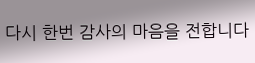다시 한번 감사의 마음을 전합니다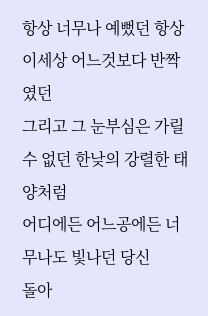항상 너무나 예뻤던 항상 이세상 어느것보다 반짝였던
그리고 그 눈부심은 가릴수 없던 한낮의 강렬한 태양처럼
어디에든 어느공에든 너무나도 빛나던 당신
돌아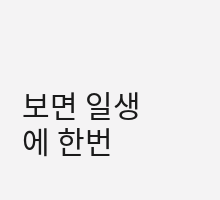보면 일생에 한번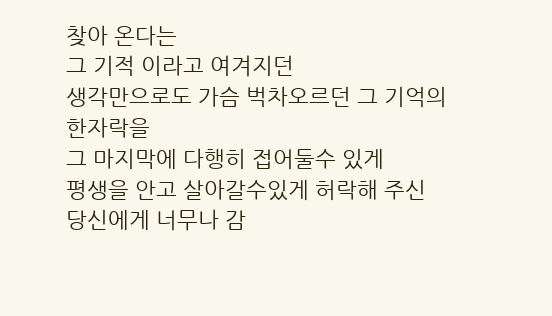찾아 온다는
그 기적 이라고 여겨지던
생각만으로도 가슴 벅차오르던 그 기억의 한자락을
그 마지막에 다행히 접어둘수 있게
평생을 안고 살아갈수있게 허락해 주신
당신에게 너무나 감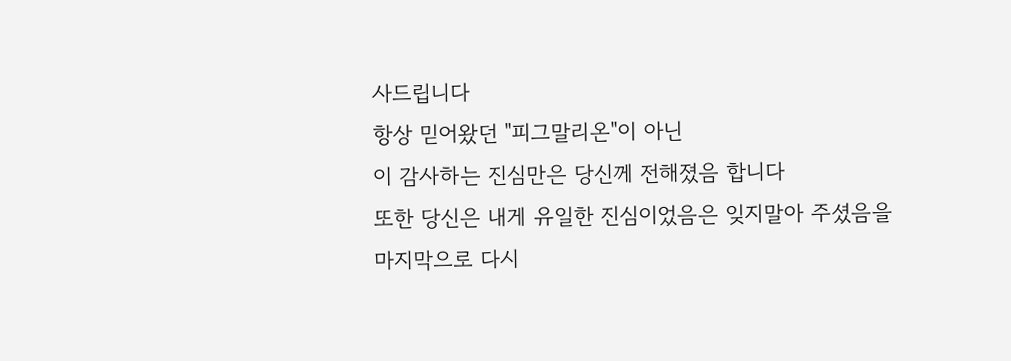사드립니다
항상 믿어왔던 "피그말리온"이 아닌
이 감사하는 진심만은 당신께 전해졌음 합니다
또한 당신은 내게 유일한 진심이었음은 잊지말아 주셨음을
마지막으로 다시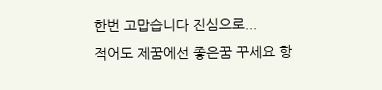한번 고맙습니다 진심으로...
적어도 제꿈에선 좋은꿈 꾸세요 항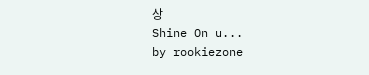상
Shine On u...
by rookiezone